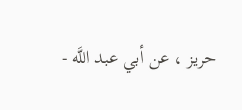حريز ، عن أبي عبد اللَّه -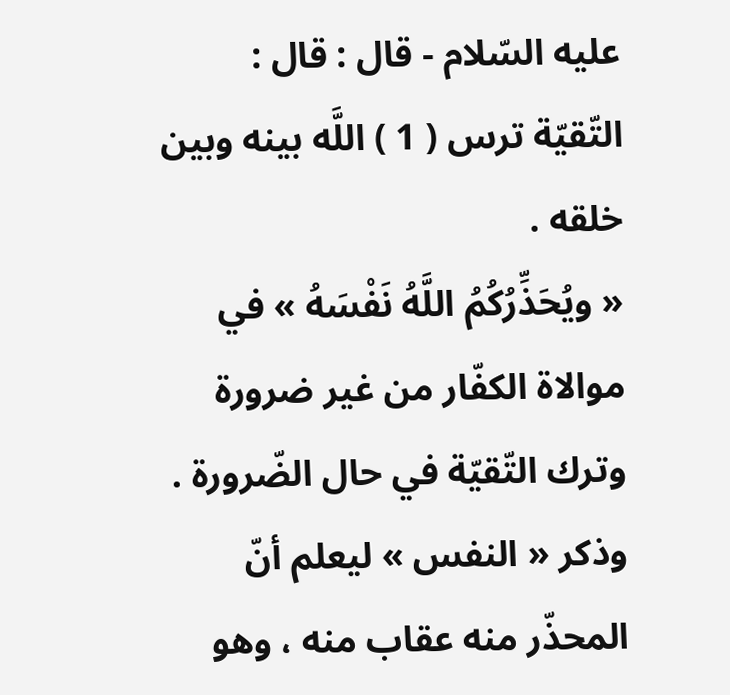عليه السّلام - قال : قال : التّقيّة ترس ( 1 ) اللَّه بينه وبين خلقه .
« ويُحَذِّرُكُمُ اللَّهُ نَفْسَهُ » في موالاة الكفّار من غير ضرورة وترك التّقيّة في حال الضّرورة . وذكر « النفس » ليعلم أنّ المحذّر منه عقاب منه ، وهو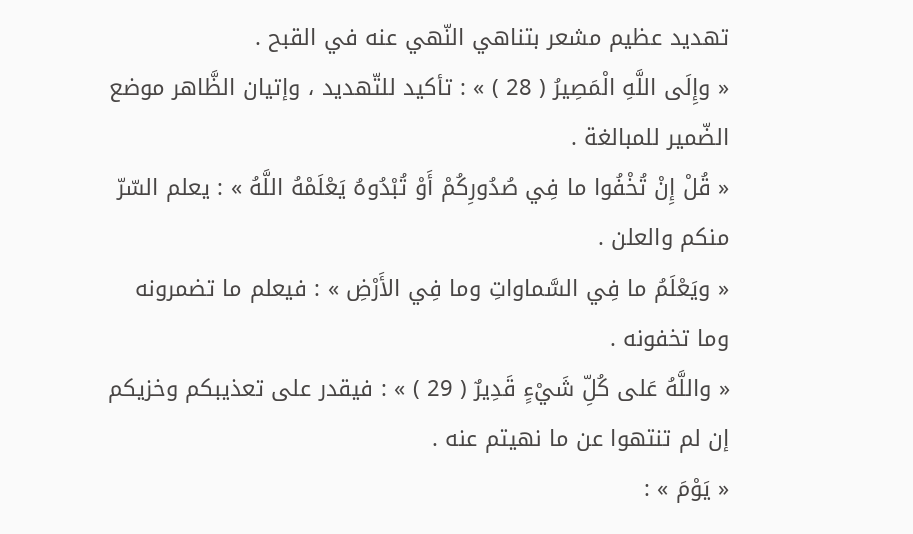تهديد عظيم مشعر بتناهي النّهي عنه في القبح .
« وإِلَى اللَّهِ الْمَصِيرُ ( 28 ) » : تأكيد للتّهديد ، وإتيان الظَّاهر موضع الضّمير للمبالغة .
« قُلْ إِنْ تُخْفُوا ما فِي صُدُورِكُمْ أَوْ تُبْدُوهُ يَعْلَمْهُ اللَّهُ » : يعلم السّرّ منكم والعلن .
« ويَعْلَمُ ما فِي السَّماواتِ وما فِي الأَرْضِ » : فيعلم ما تضمرونه وما تخفونه .
« واللَّهُ عَلى كُلِّ شَيْءٍ قَدِيرٌ ( 29 ) » : فيقدر على تعذيبكم وخزيكم إن لم تنتهوا عن ما نهيتم عنه .
« يَوْمَ » :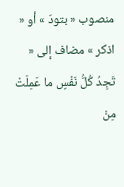منصوب « بتودّ » أو « اذكر » مضاف إلى « تَجِدُ كُلُّ نَفْسٍ ما عَمِلَتْ مِنْ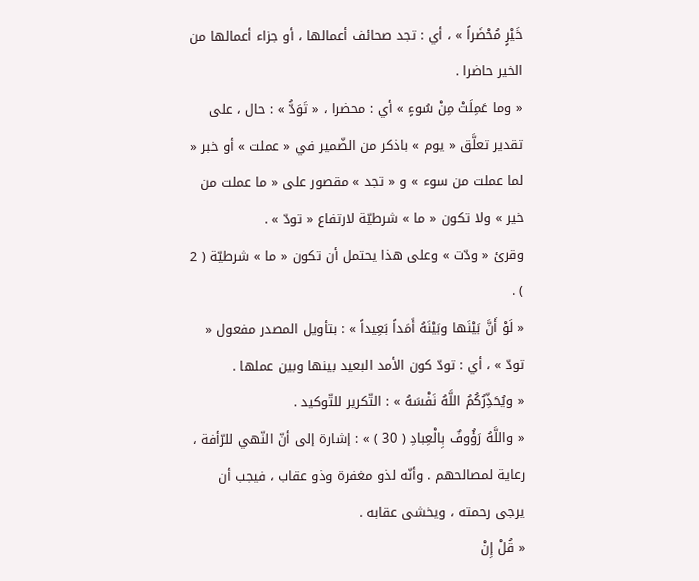خَيْرٍ مُحْضَراً » ، أي : تجد صحائف أعمالها ، أو جزاء أعمالها من الخير حاضرا .
« وما عَمِلَتْ مِنْ سُوءٍ » أي : محضرا ، « تَوَدُّ » : حال ، على تقدير تعلَّق « يوم » باذكر من الضّمير في « عملت » أو خبر « لما عملت من سوء » و « تجد » مقصور على « ما عملت من خير » ولا تكون « ما » شرطيّة لارتفاع « تودّ » .
وقرئ « ودّت » وعلى هذا يحتمل أن تكون « ما » شرطيّة ( 2 ) .
« لَوْ أَنَّ بَيْنَها وبَيْنَهُ أَمَداً بَعِيداً » : بتأويل المصدر مفعول « تودّ » ، أي : تودّ كون الأمد البعيد بينها وبين عملها .
« ويُحَذِّرُكُمُ اللَّهُ نَفْسَهُ » : التّكرير للتّوكيد .
« واللَّهُ رَؤُوفٌ بِالْعِبادِ ( 30 ) » : إشارة إلى أنّ النّهي للرّأفة ، رعاية لمصالحهم . وأنّه لذو مغفرة وذو عقاب ، فيجب أن يرجى رحمته ، ويخشى عقابه .
« قُلْ إِنْ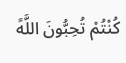كُنْتُمْ تُحِبُّونَ اللَّهً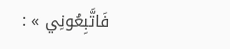فَاتَّبِعُونِي » :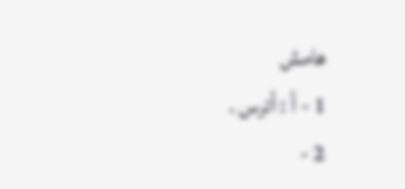هامش
1 - أ : أترس .
2 -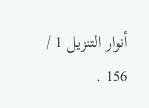أنوار التنزيل 1 / 156 .